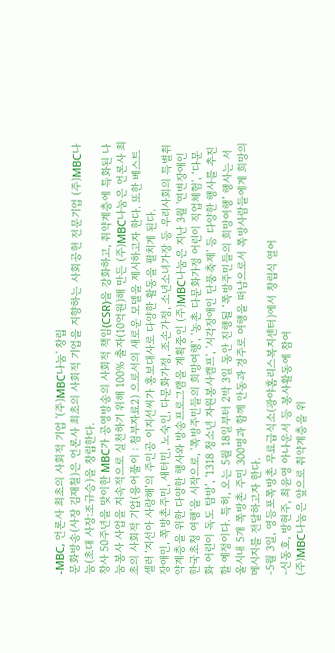-MBC, 언론사 최초의 사회적 기업 '(주)MBC나눔' 창립
문화방송(사장 김재철)은 언론사 최초의 사회적 기업을 지향하는 사회공헌 전문기업 (주)MBC나눔(초대 사장:조규승)을 창립한다.
창사 50주년을 맞이한 MBC가 공영방송의 사회적 책임(CSR)을 강화하고, 취약계층에 특화된 나눔봉사 사업을 지속적으로 실천하기 위해 100% 출자(10억원)해 만든 (주)MBC나눔은 언론사 최초의 사회적 기업(용어풀이 : 첨부자료2) 으로서의 새로운 모델을 제시하고자 한다. 또한 베스트셀러 ‘지선아 사랑해’의 주인공 이지선씨가 홍보대사로 다양한 활동을 펼치게 된다.
장애인, 쪽방촌주민, 새터민, 노숙인, 다문화가정, 조손가정, 소년소녀가장 등 우리사회의 특별취약계층을 위한 다양한 행사와 방송프로그램을 계획중인 (주)MBC나눔은 지난 3월 '연변장애인 한국초청 여행'을 시작으로, '쪽방주민들의 희망여행', '농촌 다문화가정 어린이 직업체험', ‘다문화 어린이 독도 탐방’, '1318 청소년 자원봉사캠프', '시각장애인 단풍축제' 등 다양한 행사를 추진할 예정이다. 특히, 오는 5월 18일부터 2박 3일 동안 진행될 ‘쪽방주민들의 희망여행’ 행사는 서울시내 5개 쪽방촌 주민 300명과 함께 안동과 경주로 여행을 떠남으로서 쪽방사람들에게 희망의 메시지를 전달하고자 한다.
-5월 3일, 영등포쪽방촌 무료급식소(광야홈리스복지센터)에서 창립식 열어
-신동호, 방현주, 최윤영 아나운서 등 봉사활동에 참여
(주)MBC나눔은 앞으로 취약계층을 위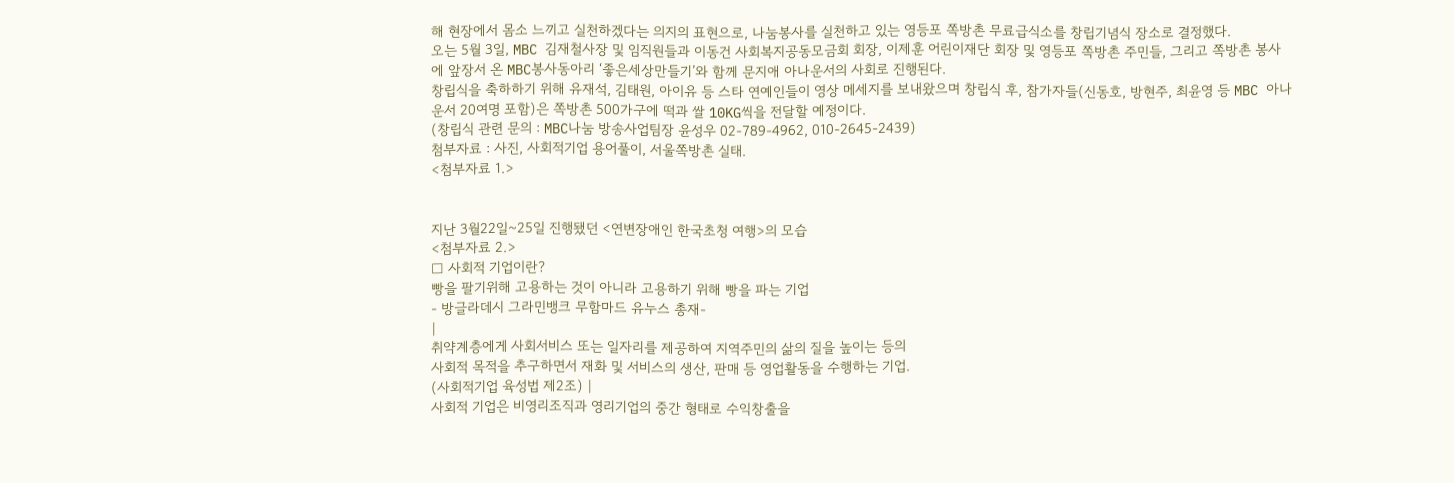해 현장에서 몸소 느끼고 실천하겠다는 의지의 표현으로, 나눔봉사를 실천하고 있는 영등포 쪽방촌 무료급식소를 창립기념식 장소로 결정했다.
오는 5월 3일, MBC 김재철사장 및 임직원들과 이동건 사회복지공동모금회 회장, 이제훈 어린이재단 회장 및 영등포 쪽방촌 주민들, 그리고 쪽방촌 봉사에 앞장서 온 MBC봉사동아리 ‘좋은세상만들기’와 함께 문지애 아나운서의 사회로 진행된다.
창립식을 축하하기 위해 유재석, 김태원, 아이유 등 스타 연예인들이 영상 메세지를 보내왔으며 창립식 후, 참가자들(신동호, 방현주, 최윤영 등 MBC 아나운서 20여명 포함)은 쪽방촌 500가구에 떡과 쌀 10KG씩을 전달할 예정이다.
(창립식 관련 문의 : MBC나눔 방송사업팀장 윤성우 02-789-4962, 010-2645-2439)
첨부자료 : 사진, 사회적기업 용어풀이, 서울쪽방촌 실태.
<첨부자료 1.>


지난 3월22일~25일 진행됐던 <연변장애인 한국초청 여행>의 모습
<첨부자료 2.>
□ 사회적 기업이란?
빵을 팔기위해 고용하는 것이 아니라 고용하기 위해 빵을 파는 기업
- 방글라데시 그라민뱅크 무함마드 유누스 총재-
|
취약계층에게 사회서비스 또는 일자리를 제공하여 지역주민의 삶의 질을 높이는 등의
사회적 목적을 추구하면서 재화 및 서비스의 생산, 판매 등 영업활동을 수행하는 기업.
(사회적기업 육성법 제2조) |
사회적 기업은 비영리조직과 영리기업의 중간 형태로 수익창출을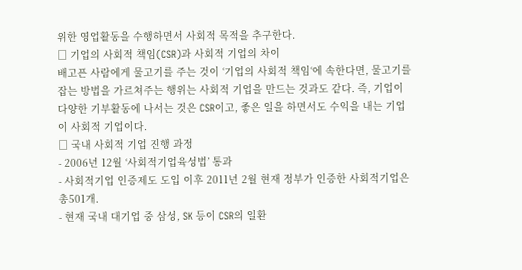위한 영업활동을 수행하면서 사회적 목적을 추구한다.
□ 기업의 사회적 책임(CSR)과 사회적 기업의 차이
배고픈 사람에게 물고기를 주는 것이 ‘기업의 사회적 책임‘에 속한다면, 물고기를 잡는 방법을 가르쳐주는 행위는 사회적 기업을 만드는 것과도 같다. 즉, 기업이 다양한 기부활동에 나서는 것은 CSR이고, 좋은 일을 하면서도 수익을 내는 기업이 사회적 기업이다.
□ 국내 사회적 기업 진행 과정
- 2006년 12월 ‘사회적기업육성법’ 통과
- 사회적기업 인증제도 도입 이후 2011년 2월 현재 정부가 인증한 사회적기업은 총501개.
- 현재 국내 대기업 중 삼성, SK 등이 CSR의 일환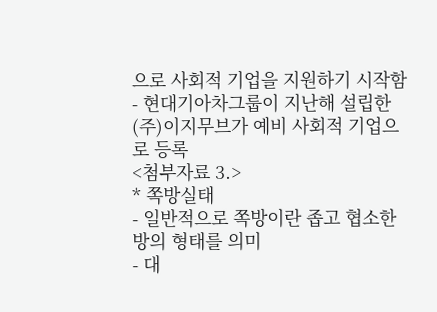으로 사회적 기업을 지원하기 시작함
- 현대기아차그룹이 지난해 설립한 (주)이지무브가 예비 사회적 기업으로 등록
<첨부자료 3.>
* 쪽방실태
- 일반적으로 쪽방이란 좁고 협소한 방의 형태를 의미
- 대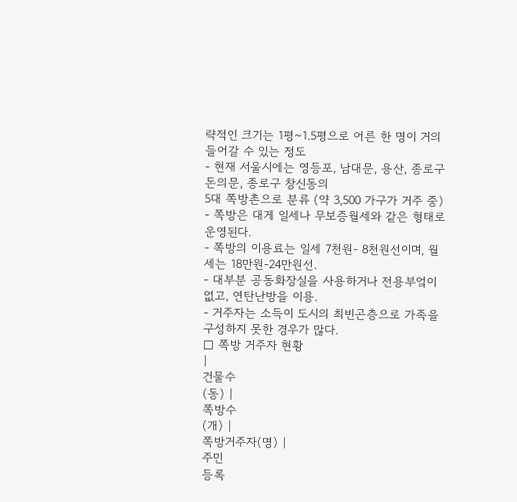략적인 크기는 1평~1.5평으로 어른 한 명이 거의 들어갈 수 있는 정도
- 현재 서울시에는 영등포, 남대문, 용산, 종로구 돈의문, 종로구 창신동의
5대 쪽방촌으로 분류 (약 3,500 가구가 거주 중)
- 쪽방은 대게 일세나 무보증월세와 같은 형태로 운영된다.
- 쪽방의 이용료는 일세 7천원- 8천원선이며, 월세는 18만원-24만원선.
- 대부분 공동화장실을 사용하거나 전용부엌이 없고, 연탄난방을 이용.
- 거주자는 소득이 도시의 최빈곤층으로 가족을 구성하지 못한 경우가 많다.
☐ 쪽방 거주자 현황
|
건물수
(동) |
쪽방수
(개) |
쪽방거주자(명) |
주민
등록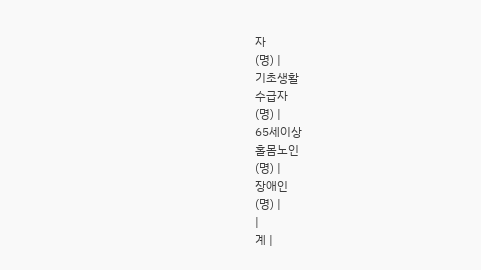자
(명) |
기초생활
수급자
(명) |
65세이상
홀몸노인
(명) |
장애인
(명) |
|
계 |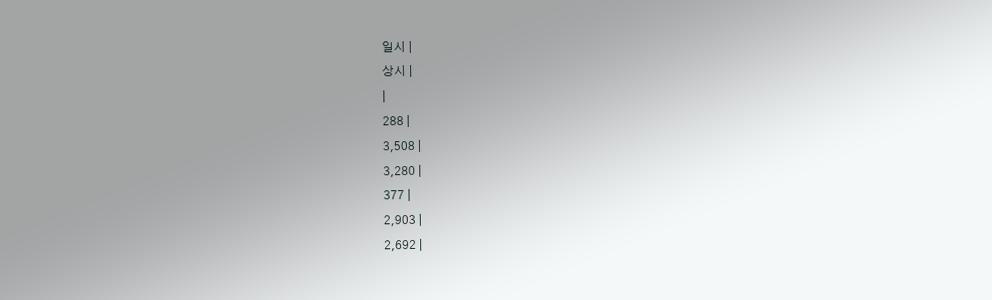일시 |
상시 |
|
288 |
3,508 |
3,280 |
377 |
2,903 |
2,692 |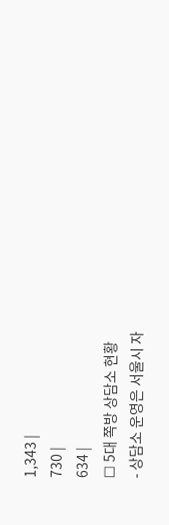1,343 |
730 |
634 |
☐ 5대 쪽방 상담소 현황
- 상담소 운영은 서울시 자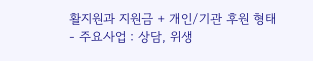활지원과 지원금 + 개인/기관 후원 형태
- 주요사업 : 상담, 위생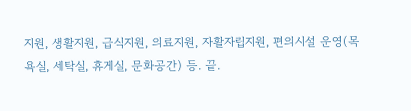지원, 생활지원, 급식지원, 의료지원, 자활자립지원, 편의시설 운영(목욕실, 세탁실, 휴게실, 문화공간) 등. 끝.